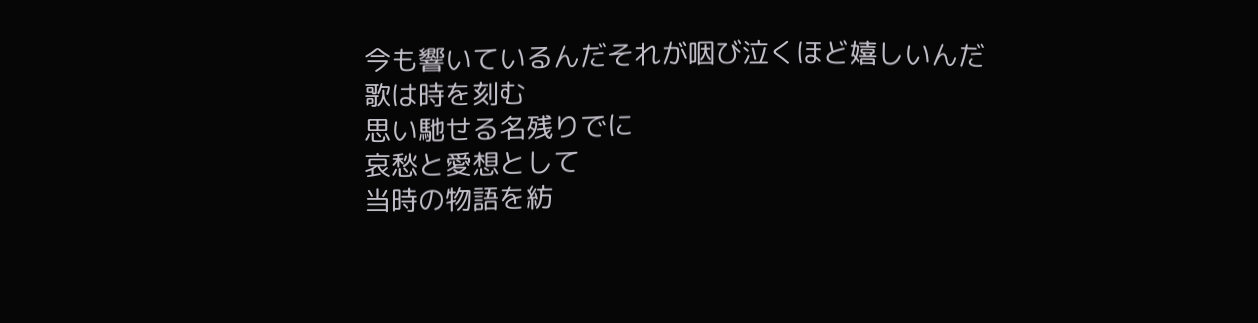今も響いているんだそれが咽び泣くほど嬉しいんだ
歌は時を刻む
思い馳せる名残りでに
哀愁と愛想として
当時の物語を紡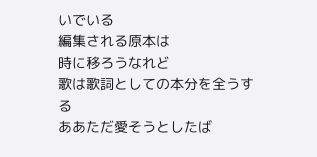いでいる
編集される原本は
時に移ろうなれど
歌は歌詞としての本分を全うする
ああただ愛そうとしたば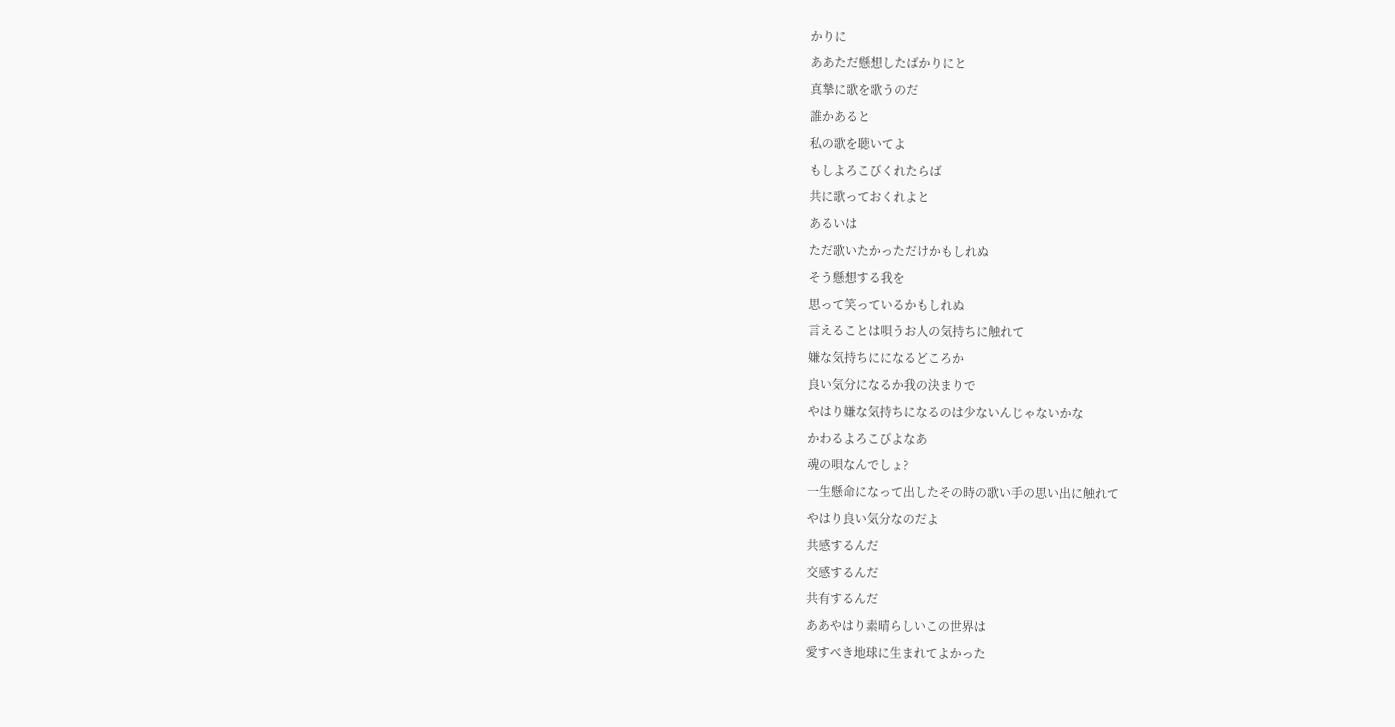かりに
ああただ懸想したばかりにと
真摯に歌を歌うのだ
誰かあると
私の歌を聴いてよ
もしよろこびくれたらば
共に歌っておくれよと
あるいは
ただ歌いたかっただけかもしれぬ
そう懸想する我を
思って笑っているかもしれぬ
言えることは唄うお人の気持ちに触れて
嫌な気持ちにになるどころか
良い気分になるか我の決まりで
やはり嫌な気持ちになるのは少ないんじゃないかな
かわるよろこびよなあ
魂の唄なんでしょ?
一生懸命になって出したその時の歌い手の思い出に触れて
やはり良い気分なのだよ
共感するんだ
交感するんだ
共有するんだ
ああやはり素晴らしいこの世界は
愛すべき地球に生まれてよかった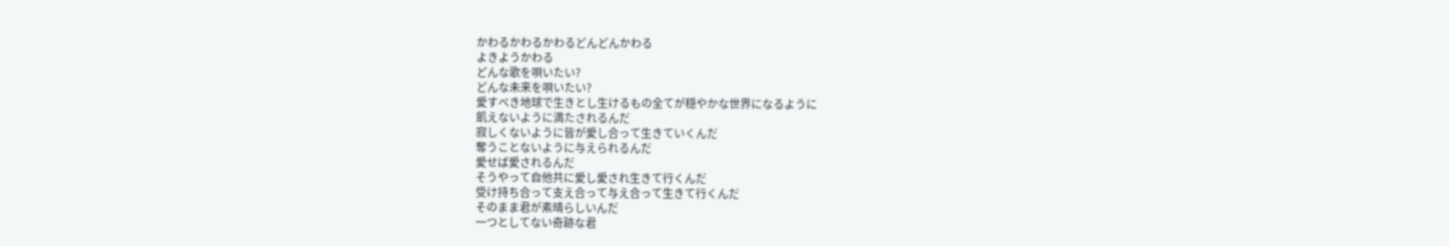かわるかわるかわるどんどんかわる
よきようかわる
どんな歌を唄いたい?
どんな未来を唄いたい?
愛すべき地球で生きとし生けるもの全てが穏やかな世界になるように
飢えないように満たされるんだ
寂しくないように皆が愛し合って生きていくんだ
奪うことないように与えられるんだ
愛せば愛されるんだ
そうやって自他共に愛し愛され生きて行くんだ
受け持ち合って支え合って与え合って生きて行くんだ
そのまま君が素晴らしいんだ
一つとしてない奇跡な君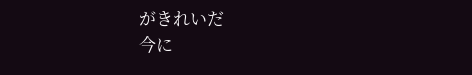がきれいだ
今に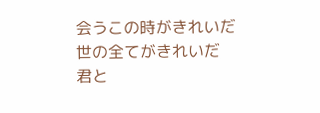会うこの時がきれいだ
世の全てがきれいだ
君と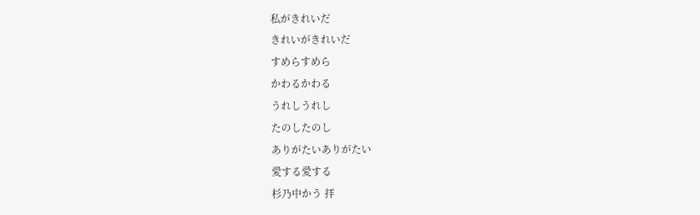私がきれいだ
きれいがきれいだ
すめらすめら
かわるかわる
うれしうれし
たのしたのし
ありがたいありがたい
愛する愛する
杉乃中かう 拝